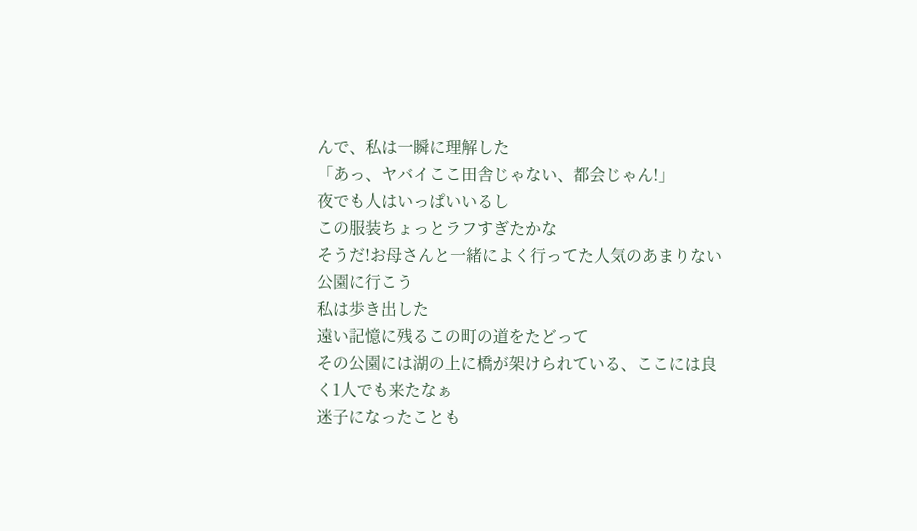んで、私は一瞬に理解した
「あっ、ヤバイここ田舎じゃない、都会じゃん!」
夜でも人はいっぱいいるし
この服装ちょっとラフすぎたかな
そうだ!お母さんと一緒によく行ってた人気のあまりない公園に行こう
私は歩き出した
遠い記憶に残るこの町の道をたどって
その公園には湖の上に橋が架けられている、ここには良く1人でも来たなぁ
迷子になったことも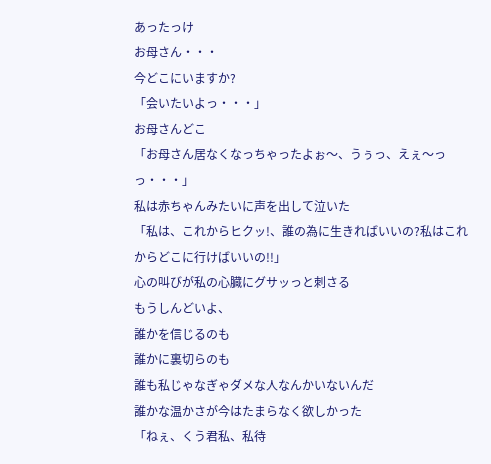あったっけ
お母さん・・・
今どこにいますか?
「会いたいよっ・・・」
お母さんどこ
「お母さん居なくなっちゃったよぉ〜、うぅっ、えぇ〜っっ・・・」
私は赤ちゃんみたいに声を出して泣いた
「私は、これからヒクッ!、誰の為に生きればいいの?私はこれからどこに行けばいいの!!」
心の叫びが私の心臓にグサッっと刺さる
もうしんどいよ、
誰かを信じるのも
誰かに裏切らのも
誰も私じゃなぎゃダメな人なんかいないんだ
誰かな温かさが今はたまらなく欲しかった
「ねぇ、くう君私、私待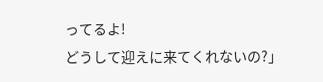ってるよ!
どうして迎えに来てくれないの?」